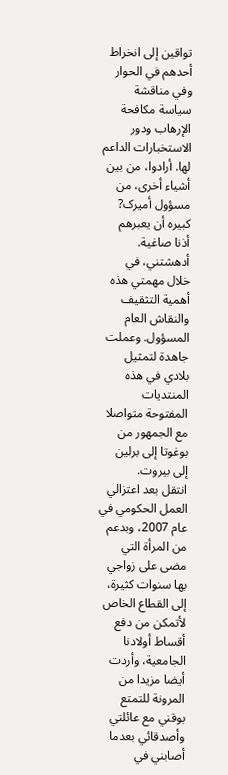تواقين إلى انخراط أحدهم في الحوار وفي مناقشة سياسة مكافحة الإرهاب ودور الاستخبارات الداعم لها. أرادوا، من بين أشياء أخرى، من مسؤول أميرک? کبيره أن يعبرهم أذنا صاغية.
أدهشتني، في خلال مهمتي هذه أهمية التثقيف والنقاش العام المسؤول. وعملت جاهدة لتمثيل بلادي في هذه المنتديات المفتوحة متواصلا مع الجمهور من بوغوتا إلى برلين إلى بيروت.
انتقل بعد اعتزالي العمل الحكومي في عام 2007، وبدعم من المرأة التي مضى على زواجي بها سنوات كثيرة، إلى القطاع الخاص لأتمكن من دفع أقساط أولادنا الجامعية، وأردت أيضا مزيدا من المرونة للتمتع بوقني مع عائلتي وأصدقائي بعدما أصابني في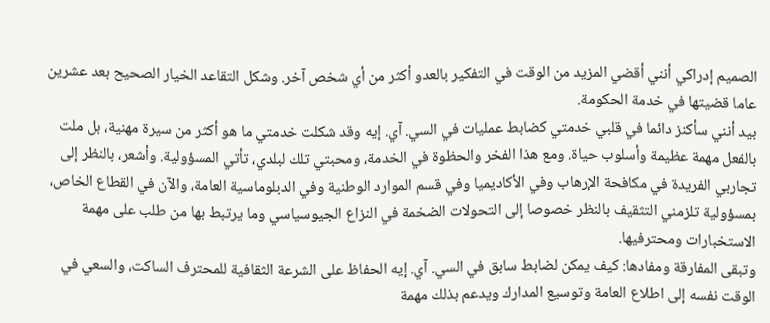الصميم إدراكي أنني أقضي المزيد من الوقت في التفكير بالعدو أكثر من أي شخص آخر. وشكل التقاعد الخيار الصحيح بعد عشرين عاما قضيتها في خدمة الحكومة.
بيد أنني سأكنز دائما في قلبي خدمتي كضابط عمليات في السي. آي. إيه وقد شكلت خدمتي ما هو أكثر من سيرة مهنية، بل ملت بالفعل مهمة عظيمة وأسلوب حياة. ومع هذا الفخر والحظوة في الخدمة، ومحبتي تلك لبلدي، تأتي المسؤولية. وأشعر، بالنظر إلى تجاربي الفريدة في مكافحة الإرهاب وفي الأكاديميا وفي قسم الموارد الوطنية وفي الدبلوماسية العامة، والآن في القطاع الخاص، بمسؤولية تلزمني التثقيف بالنظر خصوصا إلى التحولات الضخمة في النزاع الجيوسياسي وما يرتبط بها من طلب على مهمة الاستخبارات ومحترفيها.
وتبقى المفارقة ومفادها: كيف يمكن لضابط سابق في السي. آي. إيه الحفاظ على الشرعة الثقافية للمحترف الساكت، والسعي في الوقت نفسه إلى اطلاع العامة وتوسيع المدارك ويدعم بذلك مهمة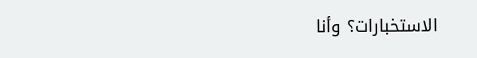الاستخبارات؟ وأنا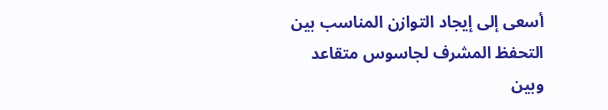أسعى إلى إيجاد التوازن المناسب بين التحفظ المشرف لجاسوس متقاعد وبين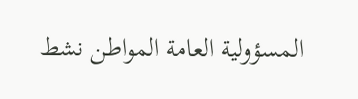المسؤولية العامة المواطن نشط